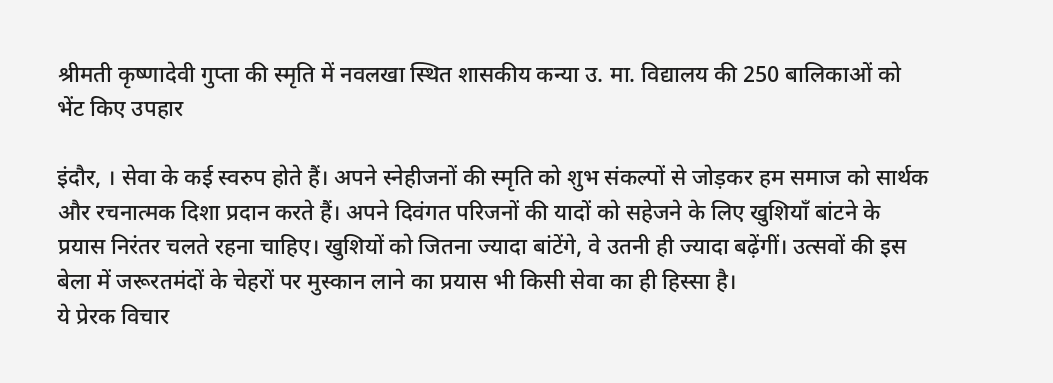श्रीमती कृष्णादेवी गुप्ता की स्मृति में नवलखा स्थित शासकीय कन्या उ. मा. विद्यालय की 250 बालिकाओं को भेंट किए उपहार

इंदौर, । सेवा के कई स्वरुप होते हैं। अपने स्नेहीजनों की स्मृति को शुभ संकल्पों से जोड़कर हम समाज को सार्थक और रचनात्मक दिशा प्रदान करते हैं। अपने दिवंगत परिजनों की यादों को सहेजने के लिए खुशियाँ बांटने के प्रयास निरंतर चलते रहना चाहिए। खुशियों को जितना ज्यादा बांटेंगे, वे उतनी ही ज्यादा बढ़ेंगीं। उत्सवों की इस बेला में जरूरतमंदों के चेहरों पर मुस्कान लाने का प्रयास भी किसी सेवा का ही हिस्सा है।
ये प्रेरक विचार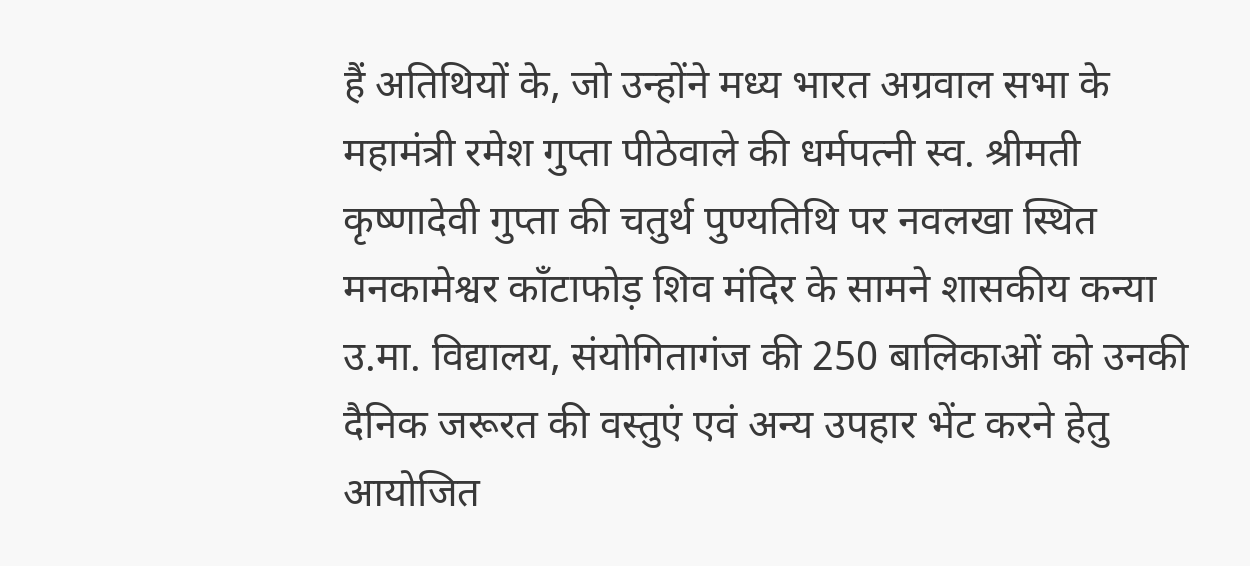हैं अतिथियों के, जो उन्होंने मध्य भारत अग्रवाल सभा के महामंत्री रमेश गुप्ता पीठेवाले की धर्मपत्नी स्व. श्रीमती कृष्णादेवी गुप्ता की चतुर्थ पुण्यतिथि पर नवलखा स्थित मनकामेश्वर काँटाफोड़ शिव मंदिर के सामने शासकीय कन्या उ.मा. विद्यालय, संयोगितागंज की 250 बालिकाओं को उनकी दैनिक जरूरत की वस्तुएं एवं अन्य उपहार भेंट करने हेतु आयोजित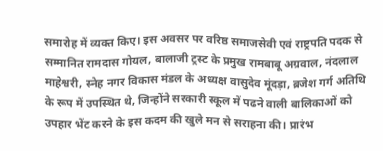समारोह में व्यक्त किए। इस अवसर पर वरिष्ठ समाजसेवी एवं राष्ट्रपति पदक से सम्मानित रामदास गोयल, बालाजी ट्रस्ट के प्रमुख रामबाबू अग्रवाल, नंदलाल माहेश्वरी, स्नेह नगर विकास मंडल के अध्यक्ष वासुदेव मूंदड़ा, ब्रजेश गर्ग अतिथि के रूप में उपस्थित थे, जिन्होंने सरकारी स्कूल में पढने वाली बालिकाओं को उपहार भेंट करने के इस कदम की खुले मन से सराहना की। प्रारंभ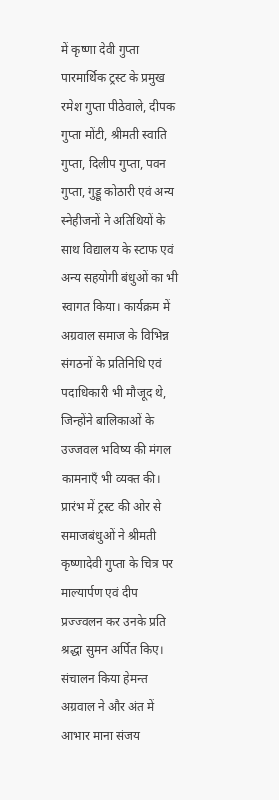में कृष्णा देवी गुप्ता पारमार्थिक ट्रस्ट के प्रमुख रमेश गुप्ता पीठेवाले, दीपक गुप्ता मोंटी, श्रीमती स्वाति गुप्ता, दिलीप गुप्ता, पवन गुप्ता, गुड्डू कोठारी एवं अन्य स्नेहीजनों ने अतिथियों के साथ विद्यालय के स्टाफ एवं अन्य सहयोगी बंधुओं का भी स्वागत किया। कार्यक्रम में अग्रवाल समाज के विभिन्न संगठनों के प्रतिनिधि एवं पदाधिकारी भी मौजूद थे, जिन्होंने बालिकाओं के उज्जवल भविष्य की मंगल कामनाएँ भी व्यक्त की। प्रारंभ में ट्रस्ट की ओर से समाजबंधुओं ने श्रीमती कृष्णादेवी गुप्ता के चित्र पर माल्यार्पण एवं दीप प्रज्ज्वलन कर उनके प्रति श्रद्धा सुमन अर्पित किए। संचालन किया हेमन्त अग्रवाल ने और अंत में आभार माना संजय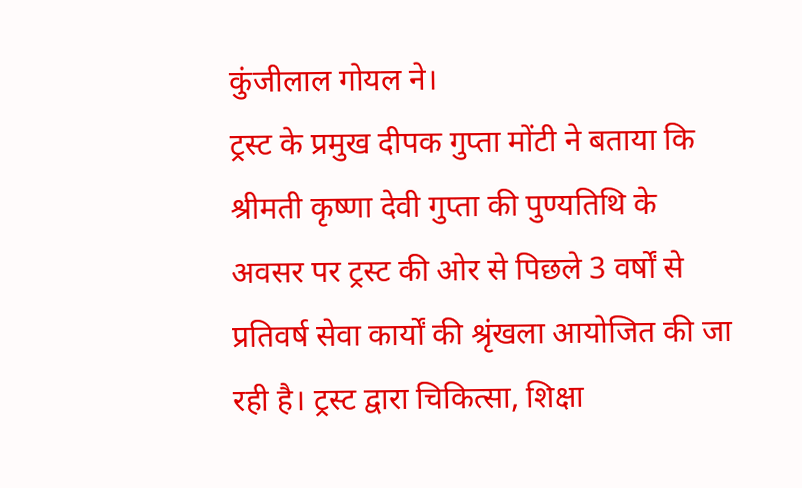कुंजीलाल गोयल ने।
ट्रस्ट के प्रमुख दीपक गुप्ता मोंटी ने बताया कि श्रीमती कृष्णा देवी गुप्ता की पुण्यतिथि के अवसर पर ट्रस्ट की ओर से पिछले 3 वर्षों से प्रतिवर्ष सेवा कार्यों की श्रृंखला आयोजित की जा रही है। ट्रस्ट द्वारा चिकित्सा, शिक्षा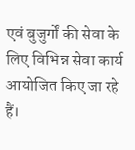एवं बुजुर्गों की सेवा के लिए विभिन्न सेवा कार्य आयोजित किए जा रहे हैं।